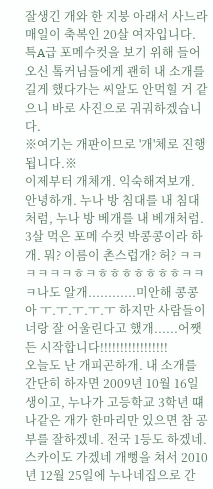잘생긴 개와 한 지붕 아래서 사느라 매일이 축복인 20살 여자입니다.
특A급 포메수컷을 보기 위해 들어오신 톸커님들에게 괜히 내 소개를 길게 했다가는 씨알도 안먹힐 거 같으니 바로 사진으로 궈궈하겠습니다.
※여기는 개판이므로 '개'체로 진행됩니다.※
이제부터 개체개. 익숙해져보개.
안녕하개. 누나 방 침대를 내 침대처럼, 누나 방 베개를 내 베개처럼. 3살 먹은 포메 수컷 박콩콩이라 하개. 뭐? 이름이 촌스럽개? 허? ㅋㅋㅋㅋㅋㅋㅎㅋㅎㅎㅎㅎㅎㅎㅎㅋㅋㅋ나도 알개............미안해 콩콩아 ㅜ.ㅜ.ㅜ.ㅜ.ㅜ 하지만 사람들이 너랑 잘 어울린다고 했개......어쨋든 시작합니다!!!!!!!!!!!!!!!!!
오늘도 난 개피곤하개. 내 소개를 간단히 하자면 2009년 10월 16일 생이고, 누나가 고등학교 3학년 떄 나같은 개가 한마리만 있으면 참 공부를 잘하겠네. 전국 1등도 하겠네. 스카이도 가겠네 개뻥을 쳐서 2010년 12월 25일에 누나네집으로 간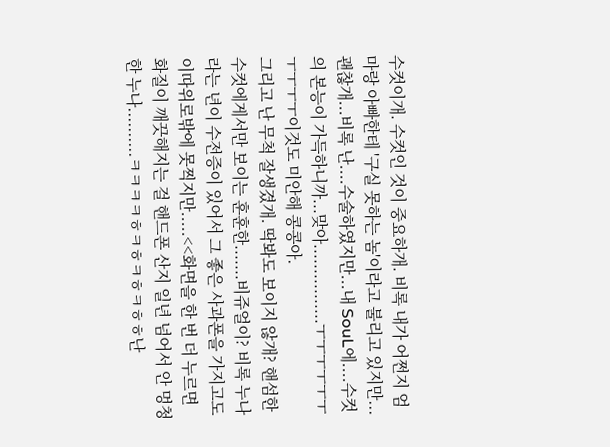수컷이개. 수컷인 것이 중요하개. 비록 내가 어쩐지 엄마랑 아빠한테 '구실 못하는 놈'이라고 불리고 있지만...괜찮개...비록 난....수술하였지만...내 SouL에....수컷의 본능이 가득하니까...맞아................ㅜㅜㅜㅜㅜㅜㅜㅜㅜㅜ이것도 미안해 콩콩아.
그리고 난 무척 잘생겼개. 딱봐도 보이지 않개? 핸섬한 수컷에게서만 보이는 훈훈한.......비쥬얼이? 비록 누나라는 년이 수전증이 있어서 그 좋은 사과폰을 가지고도 이따위로밖에 못찍지만.....<<화면을 한 번 더 누르면 화질이 깨끗해지는 걸 핸드폰 산지 일년 넘어서 안 멍청한 누나..........ㅋㅋㅋㅋㅎㅋㅎㅋㅎㅋㅎㅎ난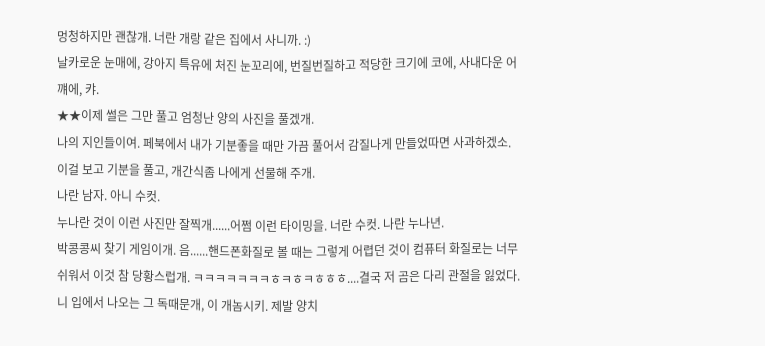멍청하지만 괜찮개. 너란 개랑 같은 집에서 사니까. :)
날카로운 눈매에, 강아지 특유에 처진 눈꼬리에, 번질번질하고 적당한 크기에 코에, 사내다운 어꺠에, 캬.
★★이제 썰은 그만 풀고 엄청난 양의 사진을 풀겠개.
나의 지인들이여. 페북에서 내가 기분좋을 때만 가끔 풀어서 감질나게 만들었따면 사과하겠소. 이걸 보고 기분을 풀고, 개간식좀 나에게 선물해 주개.
나란 남자. 아니 수컷.
누나란 것이 이런 사진만 잘찍개......어쩜 이런 타이밍을. 너란 수컷. 나란 누나년.
박콩콩씨 찾기 게임이개. 음......핸드폰화질로 볼 때는 그렇게 어렵던 것이 컴퓨터 화질로는 너무 쉬워서 이것 참 당황스럽개. ㅋㅋㅋㅋㅋㅋㅋㅎㅋㅎㅋㅎㅎㅎ....결국 저 곰은 다리 관절을 잃었다. 니 입에서 나오는 그 독때문개, 이 개놈시키. 제발 양치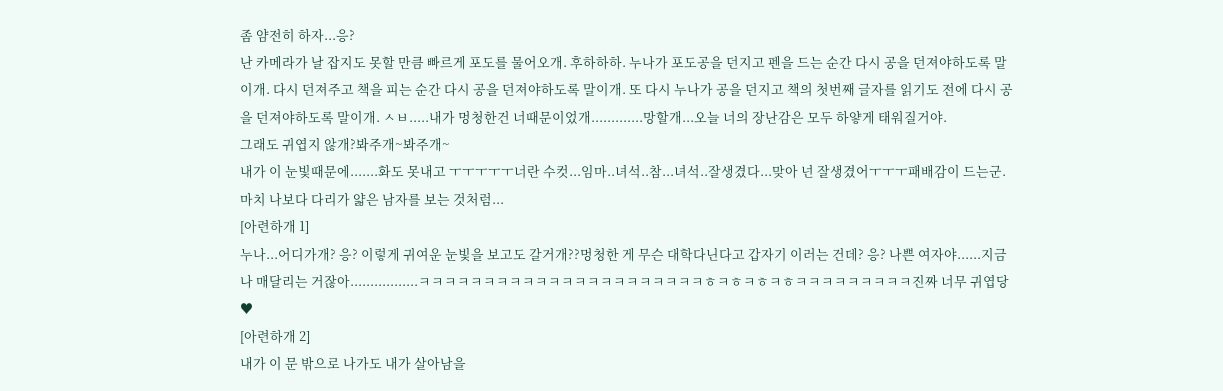좀 얌전히 하자...응?
난 카메라가 날 잡지도 못할 만큼 빠르게 포도를 물어오개. 후하하하. 누나가 포도공을 던지고 펜을 드는 순간 다시 공을 던져야하도록 말이개. 다시 던져주고 책을 피는 순간 다시 공을 던져야하도록 말이개. 또 다시 누나가 공을 던지고 책의 첫번째 글자를 읽기도 전에 다시 공을 던져야하도록 말이개. ㅅㅂ.....내가 멍청한건 너때문이었개.............망할개...오늘 너의 장난감은 모두 하얗게 태워질거야.
그래도 귀엽지 않개?봐주개~봐주개~
내가 이 눈빛때문에.......화도 못내고 ㅜㅜㅜㅜㅜ너란 수컷...임마..녀석..참...녀석..잘생겼다...맞아 넌 잘생겼어ㅜㅜㅜ패배감이 드는군. 마치 나보다 다리가 얇은 남자를 보는 것처럼...
[아련하개 1]
누나...어디가개? 응? 이렇게 귀여운 눈빛을 보고도 갈거개??멍청한 게 무슨 대학다닌다고 갑자기 이러는 건데? 응? 나쁜 여자야......지금 나 매달리는 거잖아.................ㅋㅋㅋㅋㅋㅋㅋㅋㅋㅋㅋㅋㅋㅋㅋㅋㅋㅋㅋㅋㅋㅋㅎㅋㅎㅋㅎㅋㅎㅋㅋㅋㅋㅋㅋㅋㅋㅋ진짜 너무 귀엽당♥
[아련하개 2]
내가 이 문 밖으로 나가도 내가 살아남을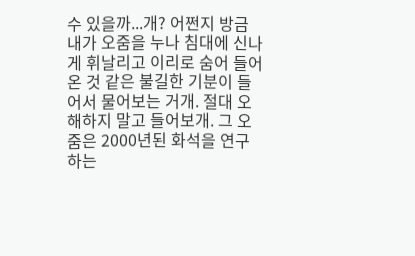수 있을까...개? 어쩐지 방금 내가 오줌을 누나 침대에 신나게 휘날리고 이리로 숨어 들어온 것 같은 불길한 기분이 들어서 물어보는 거개. 절대 오해하지 말고 들어보개. 그 오줌은 2000년된 화석을 연구하는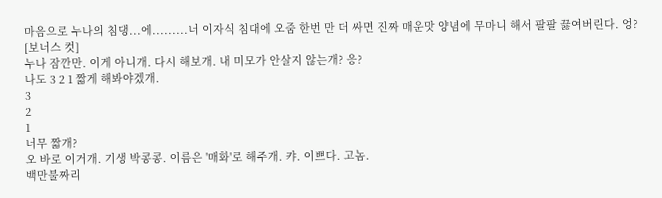마음으로 누나의 침댕...에.........너 이자식 침대에 오줌 한번 만 더 싸면 진짜 매운맛 양념에 무마니 해서 팔팔 끓여버린다. 엉?
[보너스 컷]
누나 잠깐만. 이게 아니개. 다시 해보개. 내 미모가 안살지 않는개? 응?
나도 3 2 1 짧게 해봐야겠개.
3
2
1
너무 짧개?
오 바로 이거개. 기생 박콩콩. 이름은 '매화'로 해주개. 캬. 이쁘다. 고놈.
백만불짜리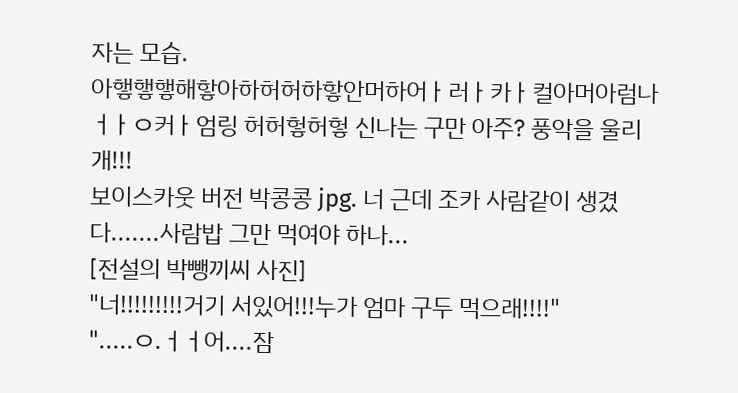자는 모습.
아햏햏햏해핳아하허허하핳안머하어ㅏ러ㅏ카ㅏ컬아머아럼나 ㅓㅏㅇ커ㅏ엄링 허허헣허헣 신나는 구만 아주? 풍악을 울리개!!!
보이스카웃 버전 박콩콩 jpg. 너 근데 조카 사람같이 생겼다.......사람밥 그만 먹여야 하나...
[전설의 박뺑끼씨 사진]
"너!!!!!!!!!거기 서있어!!!누가 엄마 구두 먹으래!!!!"
".....ㅇ.ㅓㅓ어....잠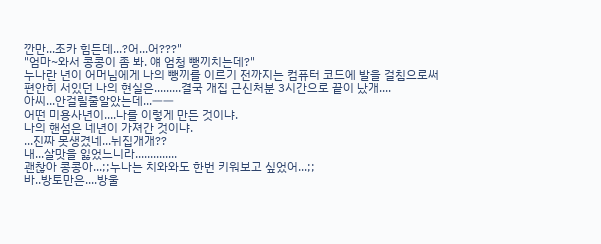깐만...조카 힘든데...?어...어???"
"엄마~와서 콩콩이 좀 봐. 얘 엄청 뺑끼치는데?"
누나란 년이 어머님에게 나의 뺑끼를 이르기 전까지는 컴퓨터 코드에 발을 걸침으로써 편안히 서있던 나의 현실은.........결국 개집 근신처분 3시간으로 끝이 났개....
아씨...안걸릴줄알았는데...ㅡㅡ
어떤 미용사년이....나를 이렇게 만든 것이냐.
나의 핸섬은 네년이 가져간 것이냐.
...진짜 못생겼네...뉘집개개??
내...살맛을 잃었느니라..............
괜찮아 콩콩아...;;누나는 치와와도 한번 키워보고 싶었어...;;
바..방토만은....방울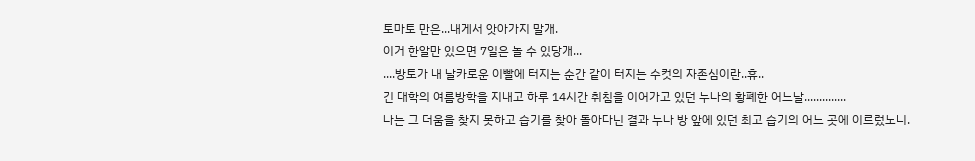토마토 만은...내게서 앗아가지 말개.
이거 한알만 있으면 7일은 놀 수 있당개...
....방토가 내 날카로운 이빨에 터지는 순간 같이 터지는 수컷의 자존심이란..휴..
긴 대학의 여름방학을 지내고 하루 14시간 취침을 이어가고 있던 누나의 황폐한 어느날..............
나는 그 더움을 찾지 못하고 습기를 찾아 돌아다닌 결과 누나 방 앞에 있던 최고 습기의 어느 곳에 이르렀노니.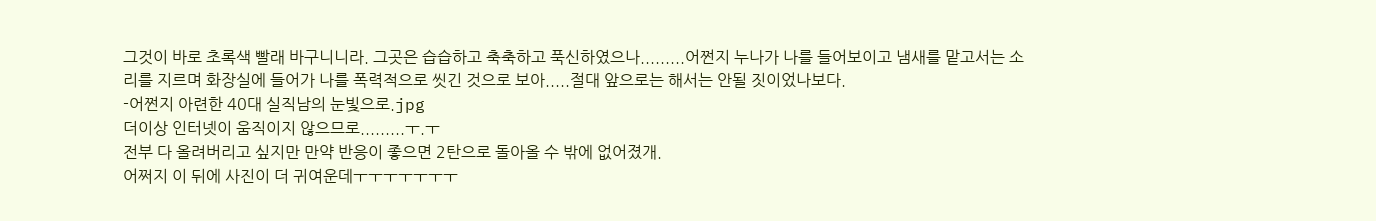그것이 바로 초록색 빨래 바구니니라. 그곳은 습습하고 축축하고 푹신하였으나.........어쩐지 누나가 나를 들어보이고 냄새를 맡고서는 소리를 지르며 화장실에 들어가 나를 폭력적으로 씻긴 것으로 보아.....절대 앞으로는 해서는 안될 짓이었나보다.
-어쩐지 아련한 40대 실직남의 눈빛으로.jpg
더이상 인터넷이 움직이지 않으므로.........ㅜ.ㅜ
전부 다 올려버리고 싶지만 만약 반응이 좋으면 2탄으로 돌아올 수 밖에 없어졌개.
어쩌지 이 뒤에 사진이 더 귀여운데ㅜㅜㅜㅜㅜㅜㅜ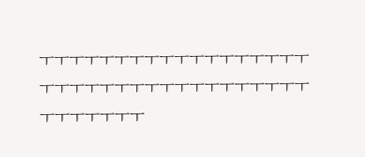ㅜㅜㅜㅜㅜㅜㅜㅜㅜㅜㅜㅜㅜㅜㅜㅜㅜㅜㅜㅜㅜㅜㅜㅜㅜㅜㅜㅜㅜㅜㅜㅜㅜㅜㅜㅜㅜㅜㅜㅜㅜㅜㅜ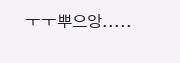ㅜㅜ뿌으앙.....